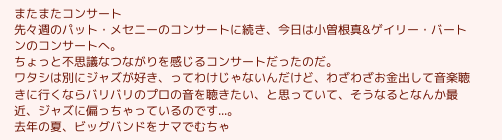またまたコンサート
先々週のパット・メセニーのコンサートに続き、今日は小曽根真&ゲイリー・バートンのコンサートへ。
ちょっと不思議なつながりを感じるコンサートだったのだ。
ワタシは別にジャズが好き、ってわけじゃないんだけど、わざわざお金出して音楽聴きに行くならバリバリのプロの音を聴きたい、と思っていて、そうなるとなんか最近、ジャズに偏っちゃっているのです...。
去年の夏、ビッグバンドをナマでむちゃ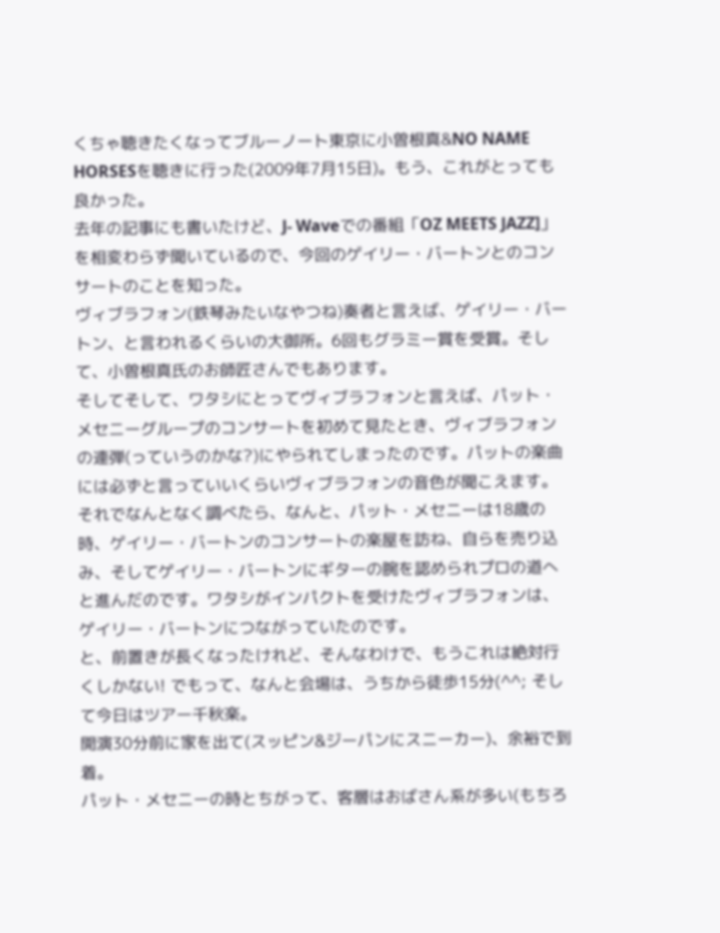くちゃ聴きたくなってブルーノート東京に小曽根真&NO NAME HORSESを聴きに行った(2009年7月15日)。もう、これがとっても良かった。
去年の記事にも書いたけど、J- Waveでの番組「OZ MEETS JAZZ]」を相変わらず聞いているので、今回のゲイリー・バートンとのコンサートのことを知った。
ヴィブラフォン(鉄琴みたいなやつね)奏者と言えば、ゲイリー・バートン、と言われるくらいの大御所。6回もグラミー賞を受賞。そして、小曽根真氏のお師匠さんでもあります。
そしてそして、ワタシにとってヴィブラフォンと言えば、パット・メセニーグループのコンサートを初めて見たとき、ヴィブラフォンの連弾(っていうのかな?)にやられてしまったのです。パットの楽曲には必ずと言っていいくらいヴィブラフォンの音色が聞こえます。それでなんとなく調べたら、なんと、パット・メセニーは18歳の時、ゲイリー・バートンのコンサートの楽屋を訪ね、自らを売り込み、そしてゲイリー・バートンにギターの腕を認められプロの道へと進んだのです。ワタシがインパクトを受けたヴィブラフォンは、ゲイリー・バートンにつながっていたのです。
と、前置きが長くなったけれど、そんなわけで、もうこれは絶対行くしかない! でもって、なんと会場は、うちから徒歩15分(^^; そして今日はツアー千秋楽。
開演30分前に家を出て(スッピン&ジーパンにスニーカー)、余裕で到着。
パット・メセニーの時とちがって、客層はおばさん系が多い(もちろ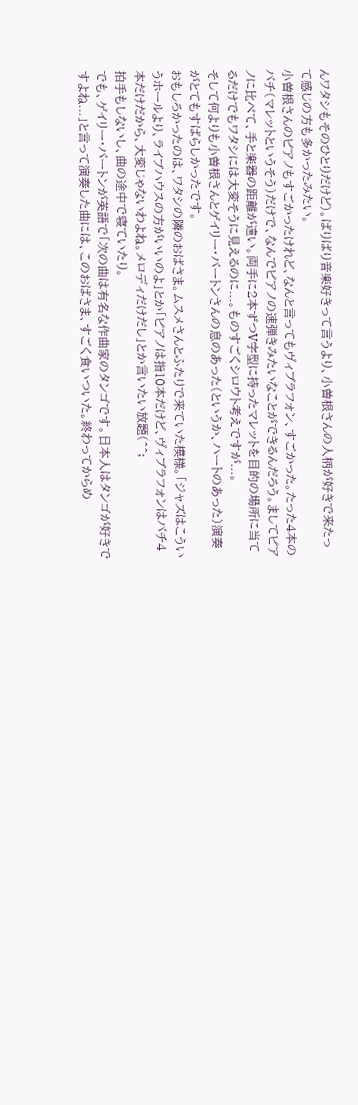んワタシもそのひとりだけど)。ばりばり音楽好きって言うより、小曽根さんの人柄が好きで来たって感じの方も多かったみたい。
小曽根さんのピアノもすごかったけれど、なんと言ってもヴィブラフォン、すごかった。たった4本のバチ(マレットというそう)だけで、なんでピアノの速弾きみたいなことができるんだろう。ましてピアノに比べて、手と楽器の距離が遠い。両手に2本ずつV字型に持ったマレットを目的の場所に当てるだけでもワタシには大変そうに見えるのに...。ものすごくシロウト考えですが...。
そして何よりも小曽根さんとゲイリー・バートンさんの息のあった(というか、ハートのあった)演奏がとてもすばらしかったです。
おもしろかったのは、ワタシの隣のおばさま。ムスメさんとふたりで来ていた模様。「ジャズはこういうホールより、ライブハウスの方がいいのよ」とか「ピアノは指10本だけど、ヴィブラフォンはバチ4本だけだから、大変じゃないわよね。メロディだけだし」とか言いたい放題(^^;
拍手もしないし、曲の途中で寝ていたり。
でも、ゲイリー・バートンが英語で「次の曲は有名な作曲家のタンゴです。日本人はタンゴが好きですよね...」と言って演奏した曲には、このおばさま、すごく食いついた。終わってからめ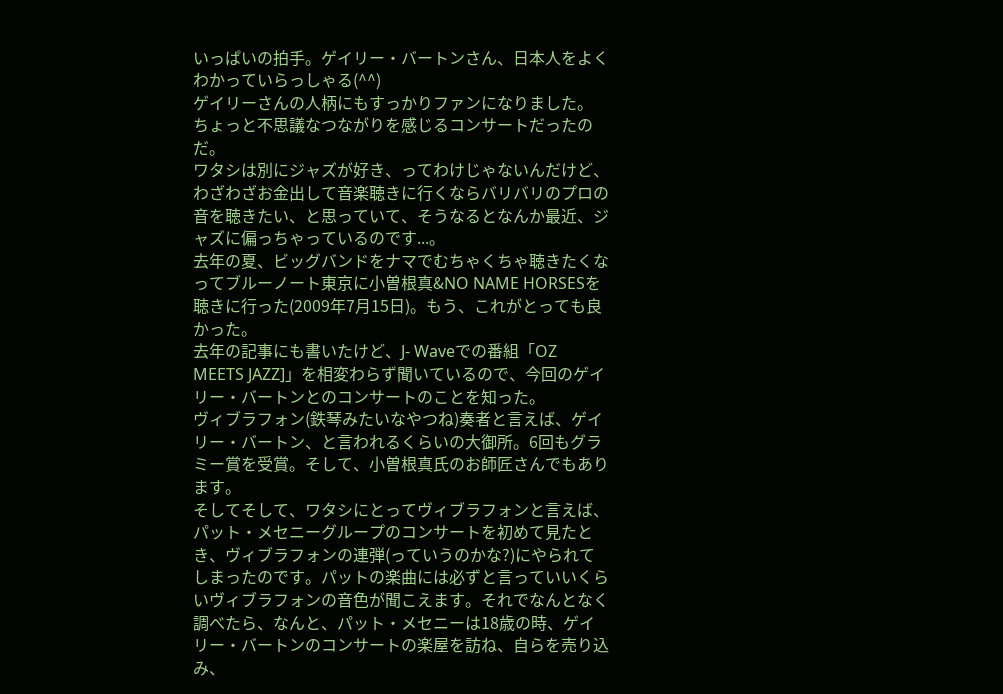いっぱいの拍手。ゲイリー・バートンさん、日本人をよくわかっていらっしゃる(^^)
ゲイリーさんの人柄にもすっかりファンになりました。
ちょっと不思議なつながりを感じるコンサートだったのだ。
ワタシは別にジャズが好き、ってわけじゃないんだけど、わざわざお金出して音楽聴きに行くならバリバリのプロの音を聴きたい、と思っていて、そうなるとなんか最近、ジャズに偏っちゃっているのです...。
去年の夏、ビッグバンドをナマでむちゃくちゃ聴きたくなってブルーノート東京に小曽根真&NO NAME HORSESを聴きに行った(2009年7月15日)。もう、これがとっても良かった。
去年の記事にも書いたけど、J- Waveでの番組「OZ MEETS JAZZ]」を相変わらず聞いているので、今回のゲイリー・バートンとのコンサートのことを知った。
ヴィブラフォン(鉄琴みたいなやつね)奏者と言えば、ゲイリー・バートン、と言われるくらいの大御所。6回もグラミー賞を受賞。そして、小曽根真氏のお師匠さんでもあります。
そしてそして、ワタシにとってヴィブラフォンと言えば、パット・メセニーグループのコンサートを初めて見たとき、ヴィブラフォンの連弾(っていうのかな?)にやられてしまったのです。パットの楽曲には必ずと言っていいくらいヴィブラフォンの音色が聞こえます。それでなんとなく調べたら、なんと、パット・メセニーは18歳の時、ゲイリー・バートンのコンサートの楽屋を訪ね、自らを売り込み、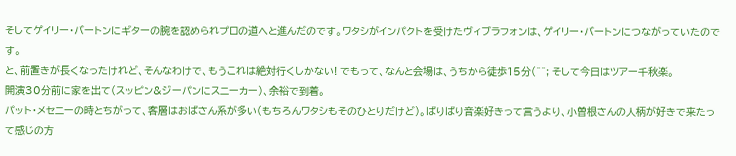そしてゲイリー・バートンにギターの腕を認められプロの道へと進んだのです。ワタシがインパクトを受けたヴィブラフォンは、ゲイリー・バートンにつながっていたのです。
と、前置きが長くなったけれど、そんなわけで、もうこれは絶対行くしかない! でもって、なんと会場は、うちから徒歩15分(^^; そして今日はツアー千秋楽。
開演30分前に家を出て(スッピン&ジーパンにスニーカー)、余裕で到着。
パット・メセニーの時とちがって、客層はおばさん系が多い(もちろんワタシもそのひとりだけど)。ばりばり音楽好きって言うより、小曽根さんの人柄が好きで来たって感じの方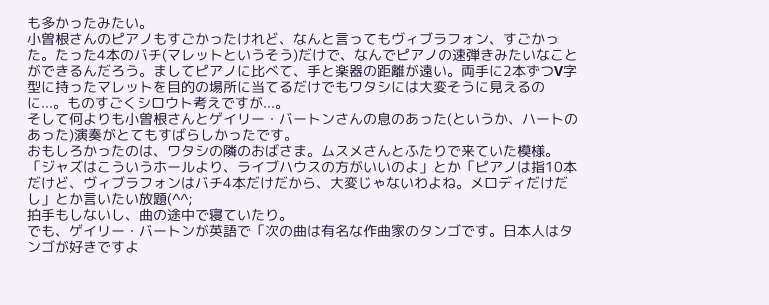も多かったみたい。
小曽根さんのピアノもすごかったけれど、なんと言ってもヴィブラフォン、すごかった。たった4本のバチ(マレットというそう)だけで、なんでピアノの速弾きみたいなことができるんだろう。ましてピアノに比べて、手と楽器の距離が遠い。両手に2本ずつV字型に持ったマレットを目的の場所に当てるだけでもワタシには大変そうに見えるのに...。ものすごくシロウト考えですが...。
そして何よりも小曽根さんとゲイリー・バートンさんの息のあった(というか、ハートのあった)演奏がとてもすばらしかったです。
おもしろかったのは、ワタシの隣のおばさま。ムスメさんとふたりで来ていた模様。「ジャズはこういうホールより、ライブハウスの方がいいのよ」とか「ピアノは指10本だけど、ヴィブラフォンはバチ4本だけだから、大変じゃないわよね。メロディだけだし」とか言いたい放題(^^;
拍手もしないし、曲の途中で寝ていたり。
でも、ゲイリー・バートンが英語で「次の曲は有名な作曲家のタンゴです。日本人はタンゴが好きですよ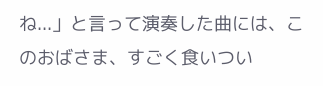ね...」と言って演奏した曲には、このおばさま、すごく食いつい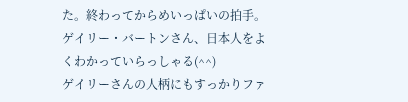た。終わってからめいっぱいの拍手。ゲイリー・バートンさん、日本人をよくわかっていらっしゃる(^^)
ゲイリーさんの人柄にもすっかりファ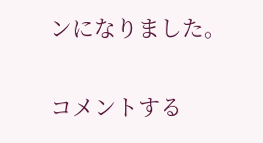ンになりました。


コメントする